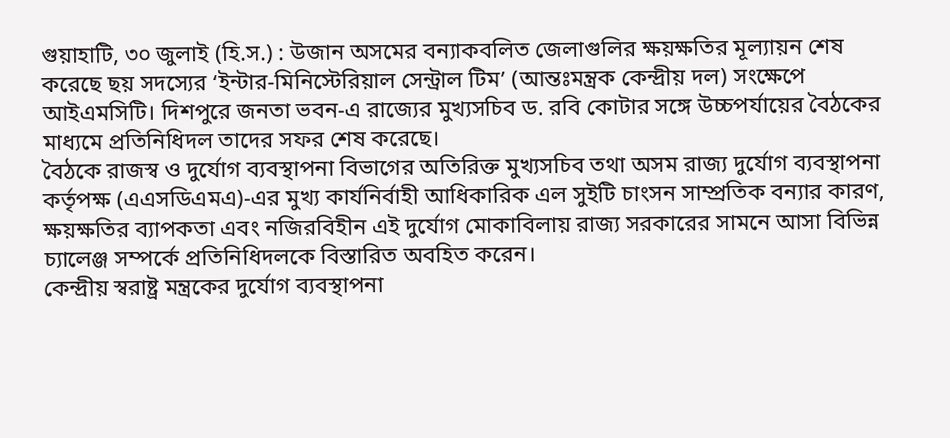গুয়াহাটি, ৩০ জুলাই (হি.স.) : উজান অসমের বন্যাকবলিত জেলাগুলির ক্ষয়ক্ষতির মূল্যায়ন শেষ করেছে ছয় সদস্যের ‘ইন্টার-মিনিস্টেরিয়াল সেন্ট্রাল টিম’ (আন্তঃমন্ত্রক কেন্দ্রীয় দল) সংক্ষেপে আইএমসিটি। দিশপুরে জনতা ভবন-এ রাজ্যের মুখ্যসচিব ড. রবি কোটার সঙ্গে উচ্চপর্যায়ের বৈঠকের মাধ্যমে প্রতিনিধিদল তাদের সফর শেষ করেছে।
বৈঠকে রাজস্ব ও দুর্যোগ ব্যবস্থাপনা বিভাগের অতিরিক্ত মুখ্যসচিব তথা অসম রাজ্য দুর্যোগ ব্যবস্থাপনা কর্তৃপক্ষ (এএসডিএমএ)-এর মুখ্য কার্যনির্বাহী আধিকারিক এল সুইটি চাংসন সাম্প্রতিক বন্যার কারণ, ক্ষয়ক্ষতির ব্যাপকতা এবং নজিরবিহীন এই দুর্যোগ মোকাবিলায় রাজ্য সরকারের সামনে আসা বিভিন্ন চ্যালেঞ্জ সম্পর্কে প্রতিনিধিদলকে বিস্তারিত অবহিত করেন।
কেন্দ্রীয় স্বরাষ্ট্র মন্ত্রকের দুর্যোগ ব্যবস্থাপনা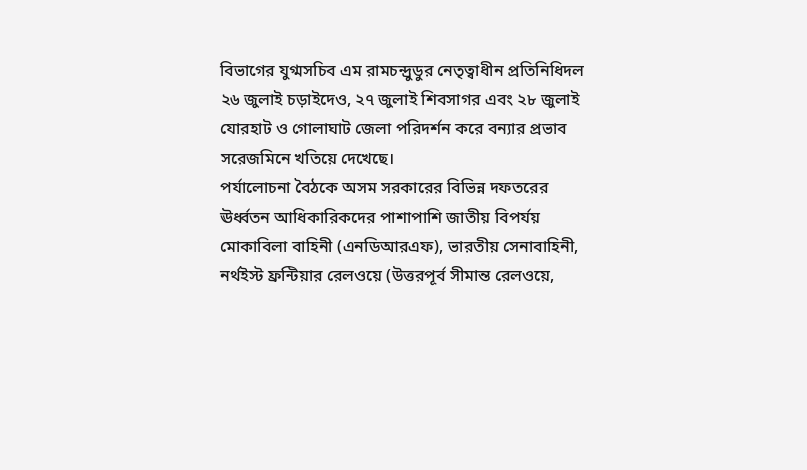বিভাগের যুগ্মসচিব এম রামচন্দ্রুডুর নেতৃত্বাধীন প্রতিনিধিদল ২৬ জুলাই চড়াইদেও, ২৭ জুলাই শিবসাগর এবং ২৮ জুলাই যোরহাট ও গোলাঘাট জেলা পরিদর্শন করে বন্যার প্রভাব সরেজমিনে খতিয়ে দেখেছে।
পর্যালোচনা বৈঠকে অসম সরকারের বিভিন্ন দফতরের ঊর্ধ্বতন আধিকারিকদের পাশাপাশি জাতীয় বিপর্যয় মোকাবিলা বাহিনী (এনডিআরএফ), ভারতীয় সেনাবাহিনী, নর্থইস্ট ফ্রন্টিয়ার রেলওয়ে (উত্তরপূর্ব সীমান্ত রেলওয়ে,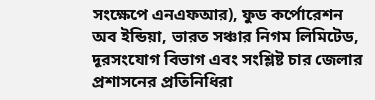সংক্ষেপে এনএফআর), ফুড কর্পোরেশন অব ইন্ডিয়া, ভারত সঞ্চার নিগম লিমিটেড, দূরসংযোগ বিভাগ এবং সংশ্লিষ্ট চার জেলার প্রশাসনের প্রতিনিধিরা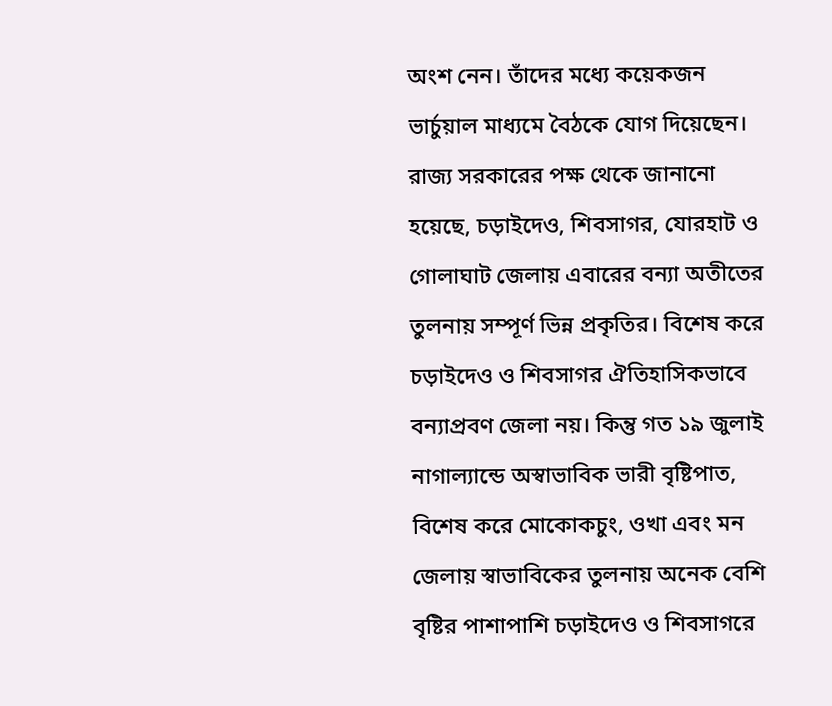অংশ নেন। তাঁদের মধ্যে কয়েকজন ভার্চুয়াল মাধ্যমে বৈঠকে যোগ দিয়েছেন।
রাজ্য সরকারের পক্ষ থেকে জানানো হয়েছে, চড়াইদেও, শিবসাগর, যোরহাট ও গোলাঘাট জেলায় এবারের বন্যা অতীতের তুলনায় সম্পূর্ণ ভিন্ন প্রকৃতির। বিশেষ করে চড়াইদেও ও শিবসাগর ঐতিহাসিকভাবে বন্যাপ্রবণ জেলা নয়। কিন্তু গত ১৯ জুলাই নাগাল্যান্ডে অস্বাভাবিক ভারী বৃষ্টিপাত, বিশেষ করে মোকোকচুং, ওখা এবং মন জেলায় স্বাভাবিকের তুলনায় অনেক বেশি বৃষ্টির পাশাপাশি চড়াইদেও ও শিবসাগরে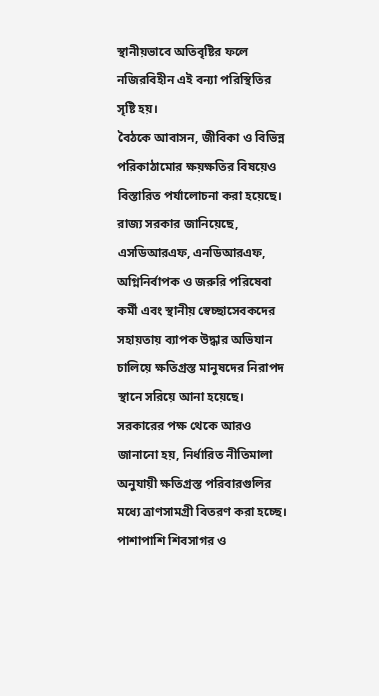স্থানীয়ভাবে অতিবৃষ্টির ফলে নজিরবিহীন এই বন্যা পরিস্থিতির সৃষ্টি হয়।
বৈঠকে আবাসন, জীবিকা ও বিভিন্ন পরিকাঠামোর ক্ষয়ক্ষতির বিষয়েও বিস্তারিত পর্যালোচনা করা হয়েছে। রাজ্য সরকার জানিয়েছে, এসডিআরএফ, এনডিআরএফ, অগ্নিনির্বাপক ও জরুরি পরিষেবা কর্মী এবং স্থানীয় স্বেচ্ছাসেবকদের সহায়তায় ব্যাপক উদ্ধার অভিযান চালিয়ে ক্ষতিগ্রস্ত মানুষদের নিরাপদ স্থানে সরিয়ে আনা হয়েছে।
সরকারের পক্ষ থেকে আরও জানানো হয়, নির্ধারিত নীতিমালা অনুযায়ী ক্ষতিগ্রস্ত পরিবারগুলির মধ্যে ত্রাণসামগ্রী বিতরণ করা হচ্ছে। পাশাপাশি শিবসাগর ও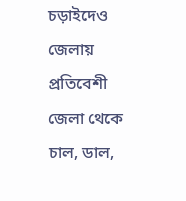চড়াইদেও জেলায় প্রতিবেশী জেলা থেকে চাল, ডাল,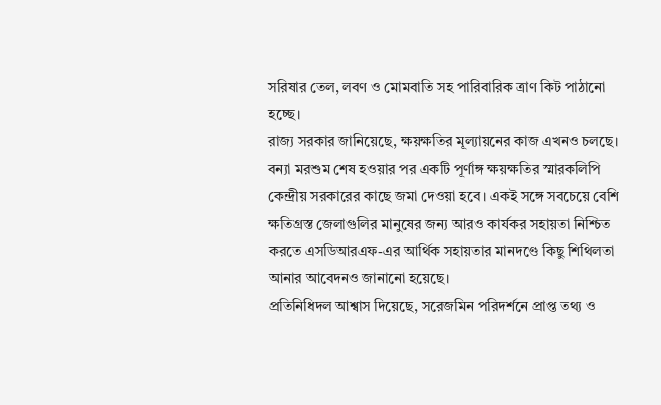সরিষার তেল, লবণ ও মোমবাতি সহ পারিবারিক ত্রাণ কিট পাঠানো হচ্ছে।
রাজ্য সরকার জানিয়েছে, ক্ষয়ক্ষতির মূল্যায়নের কাজ এখনও চলছে। বন্যা মরশুম শেষ হওয়ার পর একটি পূর্ণাঙ্গ ক্ষয়ক্ষতির স্মারকলিপি কেন্দ্রীয় সরকারের কাছে জমা দেওয়া হবে। একই সঙ্গে সবচেয়ে বেশি ক্ষতিগ্রস্ত জেলাগুলির মানুষের জন্য আরও কার্যকর সহায়তা নিশ্চিত করতে এসডিআরএফ-এর আর্থিক সহায়তার মানদণ্ডে কিছু শিথিলতা আনার আবেদনও জানানো হয়েছে।
প্রতিনিধিদল আশ্বাস দিয়েছে, সরেজমিন পরিদর্শনে প্রাপ্ত তথ্য ও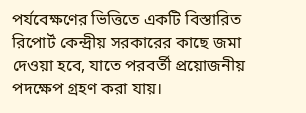পর্যবেক্ষণের ভিত্তিতে একটি বিস্তারিত রিপোর্ট কেন্দ্রীয় সরকারের কাছে জমা দেওয়া হবে, যাতে পরবর্তী প্রয়োজনীয় পদক্ষেপ গ্রহণ করা যায়।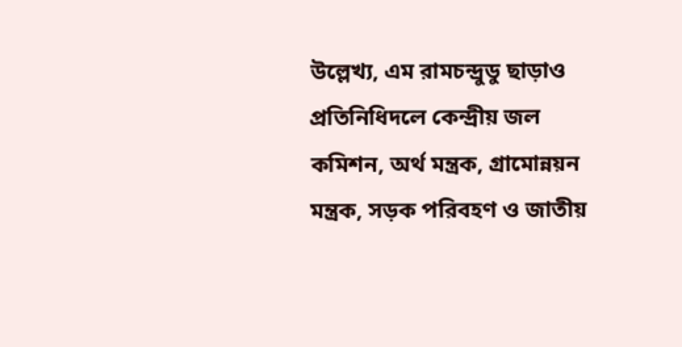উল্লেখ্য, এম রামচন্দ্রুডু ছাড়াও প্রতিনিধিদলে কেন্দ্রীয় জল কমিশন, অর্থ মন্ত্রক, গ্রামোন্নয়ন মন্ত্রক, সড়ক পরিবহণ ও জাতীয়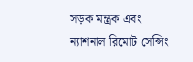সড়ক মন্ত্রক এবং ন্যাশনাল রিমোট সেন্সিং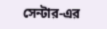সেন্টার-এর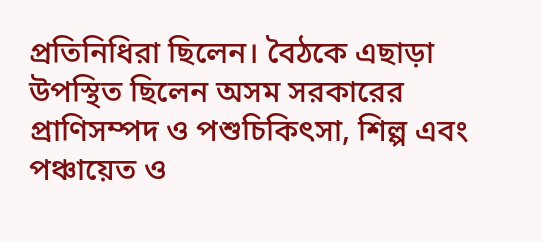প্রতিনিধিরা ছিলেন। বৈঠকে এছাড়া উপস্থিত ছিলেন অসম সরকারের প্রাণিসম্পদ ও পশুচিকিৎসা, শিল্প এবং পঞ্চায়েত ও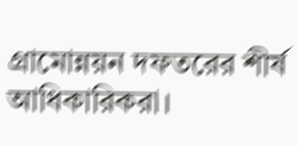গ্রামোন্নয়ন দফতরের শীর্ষ আধিকারিকরা।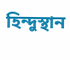হিন্দুস্থান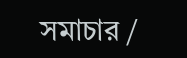সমাচার /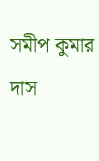সমীপ কুমার দাস